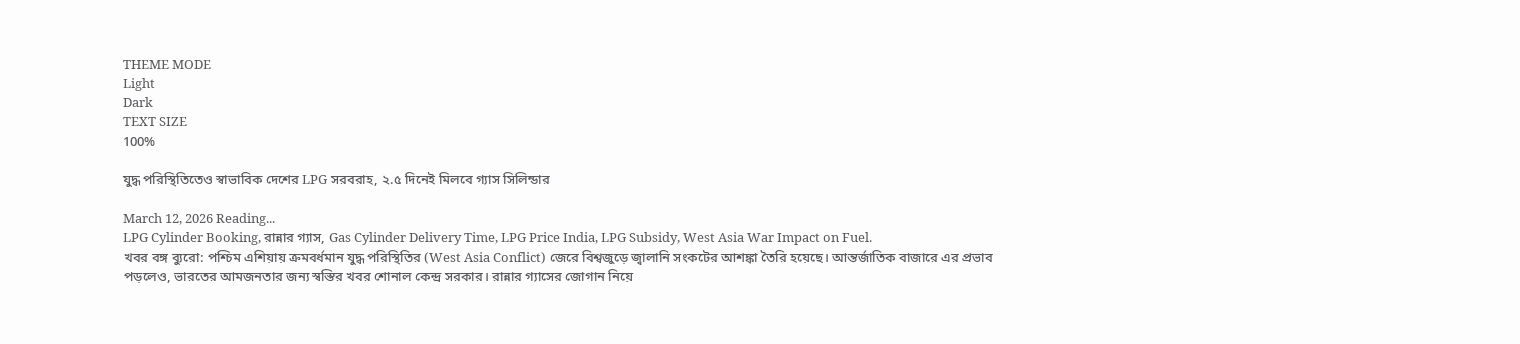THEME MODE
Light
Dark
TEXT SIZE
100%

যুদ্ধ পরিস্থিতিতেও স্বাভাবিক দেশের LPG সরবরাহ, ২.৫ দিনেই মিলবে গ্যাস সিলিন্ডার

March 12, 2026 Reading...
LPG Cylinder Booking, রান্নার গ্যাস, Gas Cylinder Delivery Time, LPG Price India, LPG Subsidy, West Asia War Impact on Fuel.
খবর বঙ্গ ব্যুরো: পশ্চিম এশিয়ায় ক্রমবর্ধমান যুদ্ধ পরিস্থিতির (West Asia Conflict) জেরে বিশ্বজুড়ে জ্বালানি সংকটের আশঙ্কা তৈরি হয়েছে। আন্তর্জাতিক বাজারে এর প্রভাব পড়লেও, ভারতের আমজনতার জন্য স্বস্তির খবর শোনাল কেন্দ্র সরকার। রান্নার গ্যাসের জোগান নিয়ে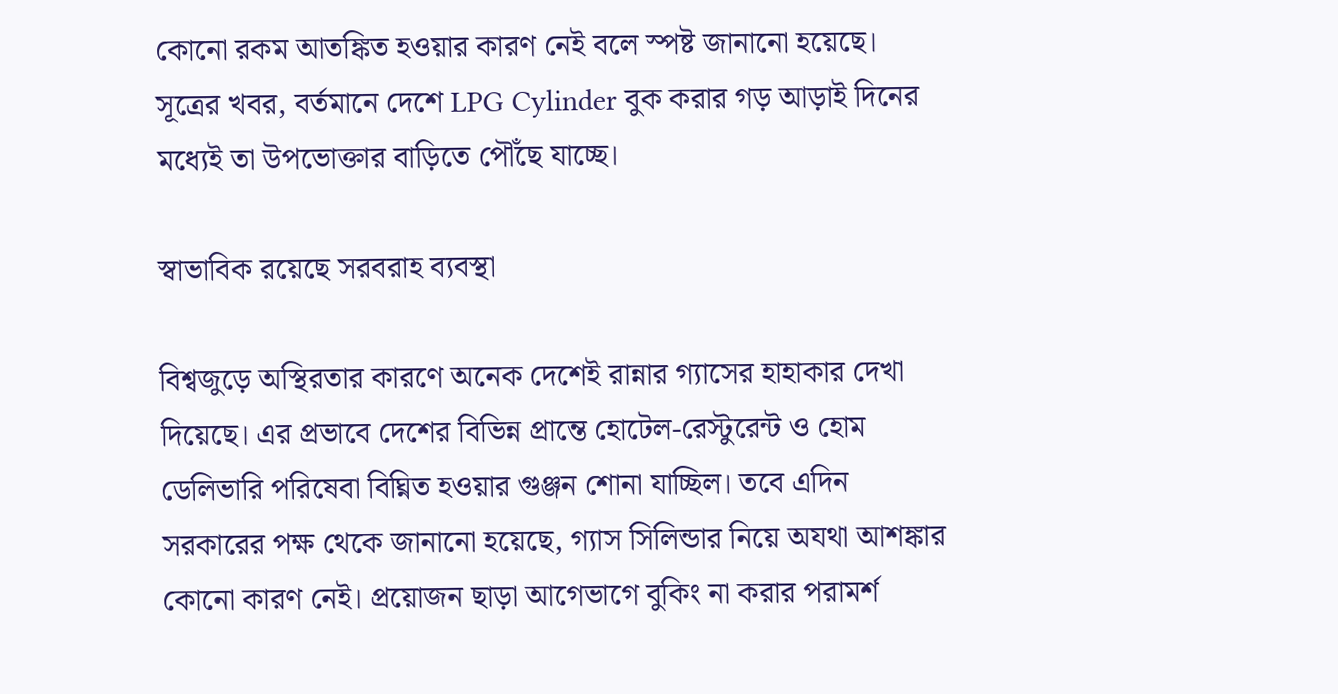কোনো রকম আতঙ্কিত হওয়ার কারণ নেই বলে স্পষ্ট জানানো হয়েছে। সূত্রের খবর, বর্তমানে দেশে LPG Cylinder বুক করার গড় আড়াই দিনের মধ্যেই তা উপভোক্তার বাড়িতে পৌঁছে যাচ্ছে।

স্বাভাবিক রয়েছে সরবরাহ ব্যবস্থা

বিশ্বজুড়ে অস্থিরতার কারণে অনেক দেশেই রান্নার গ্যাসের হাহাকার দেখা দিয়েছে। এর প্রভাবে দেশের বিভিন্ন প্রান্তে হোটেল-রেস্টুরেন্ট ও হোম ডেলিভারি পরিষেবা বিঘ্নিত হওয়ার গুঞ্জন শোনা যাচ্ছিল। তবে এদিন সরকারের পক্ষ থেকে জানানো হয়েছে, গ্যাস সিলিন্ডার নিয়ে অযথা আশঙ্কার কোনো কারণ নেই। প্রয়োজন ছাড়া আগেভাগে বুকিং না করার পরামর্শ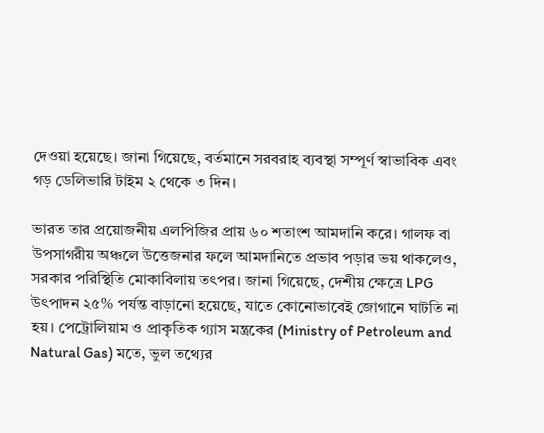দেওয়া হয়েছে। জানা গিয়েছে, বর্তমানে সরবরাহ ব্যবস্থা সম্পূর্ণ স্বাভাবিক এবং গড় ডেলিভারি টাইম ২ থেকে ৩ দিন।

ভারত তার প্রয়োজনীয় এলপিজির প্রায় ৬০ শতাংশ আমদানি করে। গালফ বা উপসাগরীয় অঞ্চলে উত্তেজনার ফলে আমদানিতে প্রভাব পড়ার ভয় থাকলেও, সরকার পরিস্থিতি মোকাবিলায় তৎপর। জানা গিয়েছে, দেশীয় ক্ষেত্রে LPG উৎপাদন ২৫% পর্যন্ত বাড়ানো হয়েছে, যাতে কোনোভাবেই জোগানে ঘাটতি না হয়। পেট্রোলিয়াম ও প্রাকৃতিক গ্যাস মন্ত্রকের (Ministry of Petroleum and Natural Gas) মতে, ভুল তথ্যের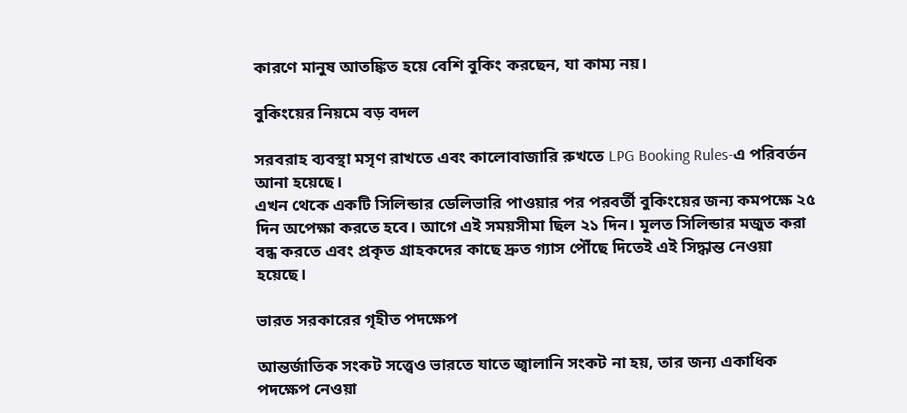কারণে মানুষ আতঙ্কিত হয়ে বেশি বুকিং করছেন, যা কাম্য নয়।

বুকিংয়ের নিয়মে বড় বদল

সরবরাহ ব্যবস্থা মসৃণ রাখতে এবং কালোবাজারি রুখতে LPG Booking Rules-এ পরিবর্তন আনা হয়েছে।
এখন থেকে একটি সিলিন্ডার ডেলিভারি পাওয়ার পর পরবর্তী বুকিংয়ের জন্য কমপক্ষে ২৫ দিন অপেক্ষা করতে হবে। আগে এই সময়সীমা ছিল ২১ দিন। মূলত সিলিন্ডার মজুত করা বন্ধ করতে এবং প্রকৃত গ্রাহকদের কাছে দ্রুত গ্যাস পৌঁছে দিতেই এই সিদ্ধান্ত নেওয়া হয়েছে।

ভারত সরকারের গৃহীত পদক্ষেপ

আন্তর্জাতিক সংকট সত্ত্বেও ভারতে যাতে জ্বালানি সংকট না হয়, তার জন্য একাধিক পদক্ষেপ নেওয়া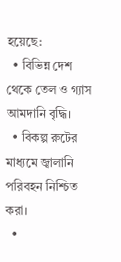হয়েছে:
  • বিভিন্ন দেশ থেকে তেল ও গ্যাস আমদানি বৃদ্ধি।
  • বিকল্প রুটের মাধ্যমে জ্বালানি পরিবহন নিশ্চিত করা।
  •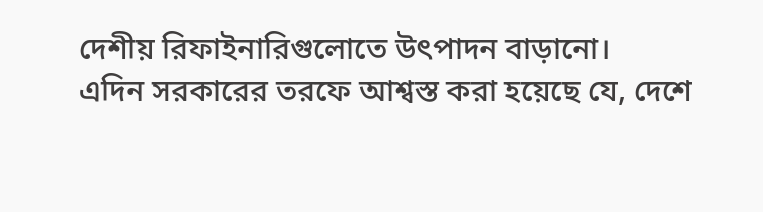দেশীয় রিফাইনারিগুলোতে উৎপাদন বাড়ানো।
এদিন সরকারের তরফে আশ্বস্ত করা হয়েছে যে, দেশে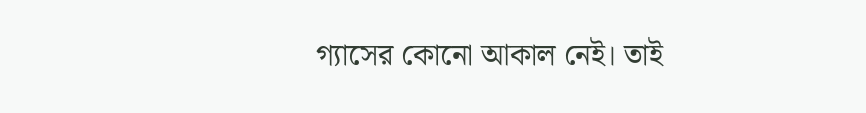গ্যাসের কোনো আকাল নেই। তাই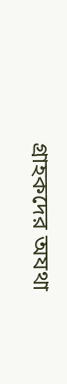গ্রাহকদের অযথা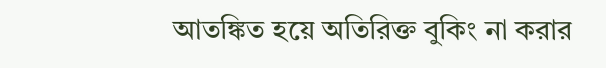আতঙ্কিত হয়ে অতিরিক্ত বুকিং না করার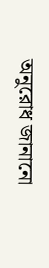অনুরোধ জানানো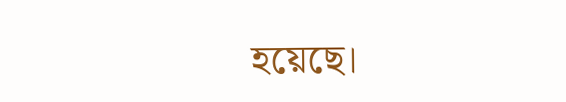হয়েছে।